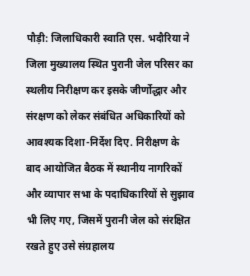पौड़ी: जिलाधिकारी स्वाति एस. भदौरिया ने जिला मुख्यालय स्थित पुरानी जेल परिसर का स्थलीय निरीक्षण कर इसके जीर्णोद्धार और संरक्षण को लेकर संबंधित अधिकारियों को आवश्यक दिशा-निर्देश दिए. निरीक्षण के बाद आयोजित बैठक में स्थानीय नागरिकों और व्यापार सभा के पदाधिकारियों से सुझाव भी लिए गए, जिसमें पुरानी जेल को संरक्षित रखते हुए उसे संग्रहालय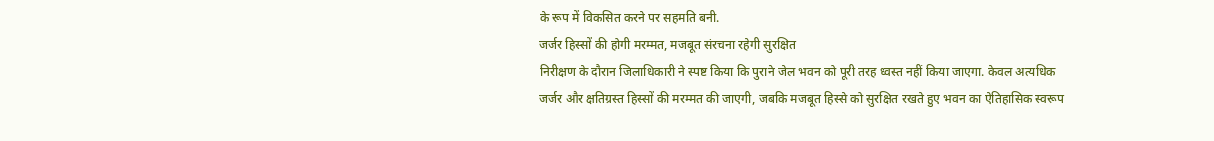के रूप में विकसित करने पर सहमति बनी.
जर्जर हिस्सों की होगी मरम्मत, मजबूत संरचना रहेगी सुरक्षित
निरीक्षण के दौरान जिलाधिकारी ने स्पष्ट किया कि पुराने जेल भवन को पूरी तरह ध्वस्त नहीं किया जाएगा. केवल अत्यधिक जर्जर और क्षतिग्रस्त हिस्सों की मरम्मत की जाएगी, जबकि मजबूत हिस्से को सुरक्षित रखते हुए भवन का ऐतिहासिक स्वरूप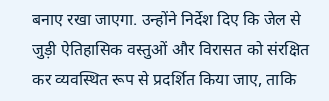बनाए रखा जाएगा. उन्होंने निर्देश दिए कि जेल से जुड़ी ऐतिहासिक वस्तुओं और विरासत को संरक्षित कर व्यवस्थित रूप से प्रदर्शित किया जाए, ताकि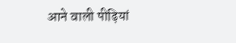आने वाली पीढ़ियां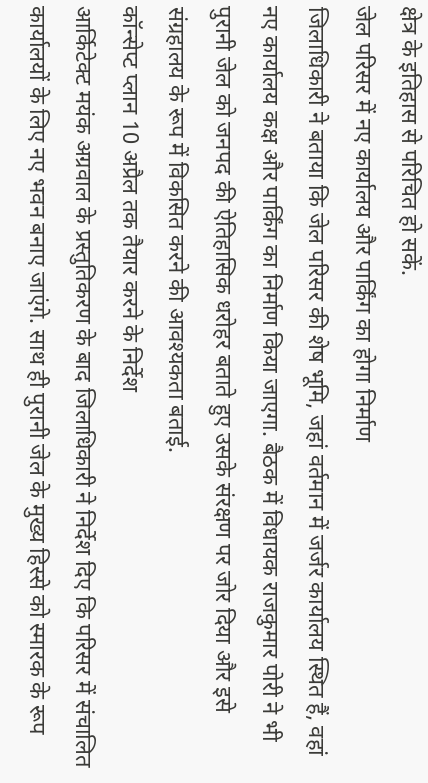क्षेत्र के इतिहास से परिचित हो सकें.
जेल परिसर में नए कार्यालय और पार्किंग का होगा निर्माण
जिलाधिकारी ने बताया कि जेल परिसर की शेष भूमि, जहां वर्तमान में जर्जर कार्यालय स्थित हैं, वहां नए कार्यालय कक्ष और पार्किंग का निर्माण किया जाएगा. बैठक में विधायक राजकुमार पोरी ने भी पुरानी जेल को जनपद की ऐतिहासिक धरोहर बताते हुए उसके संरक्षण पर जोर दिया और इसे संग्रहालय के रूप में विकसित करने की आवश्यकता बताई.
कॉन्सेप्ट प्लान 10 अप्रैल तक तैयार करने के निर्देश
आर्किटेक्ट मयंक अग्रवाल के प्रस्तुतिकरण के बाद जिलाधिकारी ने निर्देश दिए कि परिसर में संचालित कार्यालयों के लिए नए भवन बनाए जाएंगे. साथ ही पुरानी जेल के मुख्य हिस्से को स्मारक के रूप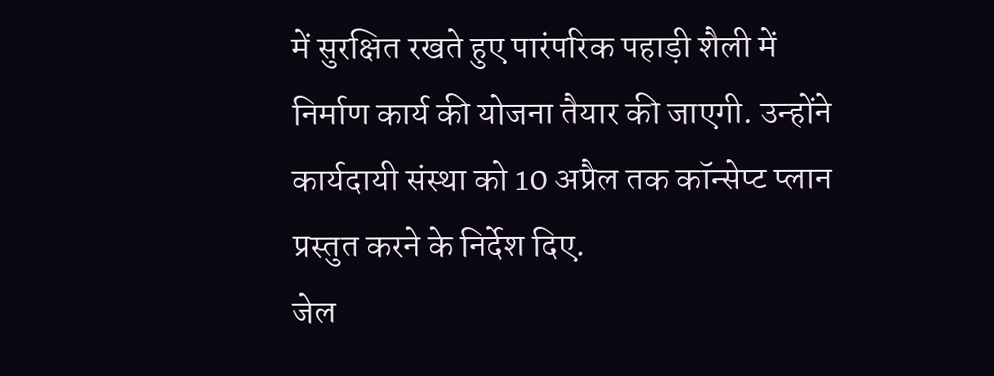में सुरक्षित रखते हुए पारंपरिक पहाड़ी शैली में निर्माण कार्य की योजना तैयार की जाएगी. उन्होंने कार्यदायी संस्था को 10 अप्रैल तक कॉन्सेप्ट प्लान प्रस्तुत करने के निर्देश दिए.
जेल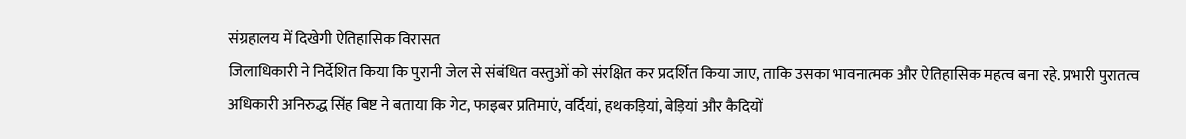संग्रहालय में दिखेगी ऐतिहासिक विरासत
जिलाधिकारी ने निर्देशित किया कि पुरानी जेल से संबंधित वस्तुओं को संरक्षित कर प्रदर्शित किया जाए, ताकि उसका भावनात्मक और ऐतिहासिक महत्व बना रहे. प्रभारी पुरातत्व अधिकारी अनिरुद्ध सिंह बिष्ट ने बताया कि गेट, फाइबर प्रतिमाएं, वर्दियां, हथकड़ियां, बेड़ियां और कैदियों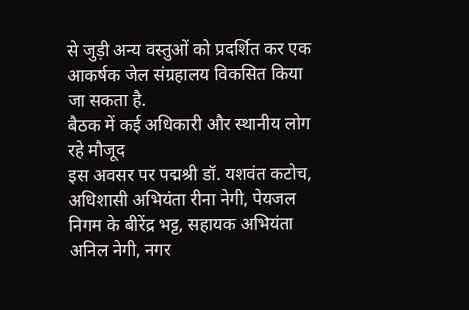से जुड़ी अन्य वस्तुओं को प्रदर्शित कर एक आकर्षक जेल संग्रहालय विकसित किया जा सकता है.
बैठक में कई अधिकारी और स्थानीय लोग रहे मौजूद
इस अवसर पर पद्मश्री डॉ. यशवंत कटोच, अधिशासी अभियंता रीना नेगी, पेयजल निगम के बीरेंद्र भट्ट, सहायक अभियंता अनिल नेगी, नगर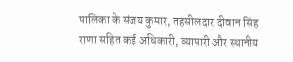पालिका के संजय कुमार, तहसीलदार दीवान सिंह राणा सहित कई अधिकारी, व्यापारी और स्थानीय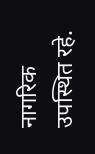नागरिक उपस्थित रहे.